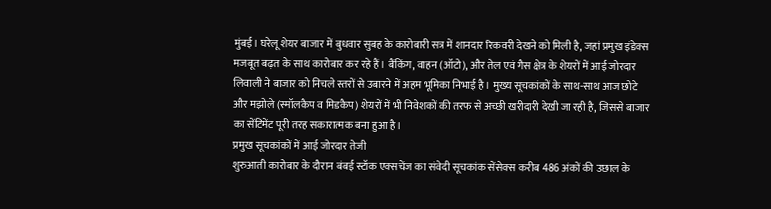मुंबई। घरेलू शेयर बाजार में बुधवार सुबह के कारोबारी सत्र में शानदार रिकवरी देखने को मिली है, जहां प्रमुख इंडेक्स मजबूत बढ़त के साथ कारोबार कर रहे हैं। बैंकिंग, वाहन (ऑटो), और तेल एवं गैस क्षेत्र के शेयरों में आई जोरदार लिवाली ने बाजार को निचले स्तरों से उबारने में अहम भूमिका निभाई है। मुख्य सूचकांकों के साथ-साथ आज छोटे और मझोले (स्मॉलकैप व मिडकैप) शेयरों में भी निवेशकों की तरफ से अच्छी खरीदारी देखी जा रही है, जिससे बाजार का सेंटिमेंट पूरी तरह सकारात्मक बना हुआ है।
प्रमुख सूचकांकों में आई जोरदार तेजी
शुरुआती कारोबार के दौरान बंबई स्टॉक एक्सचेंज का संवेदी सूचकांक सेंसेक्स करीब 486 अंकों की उछाल के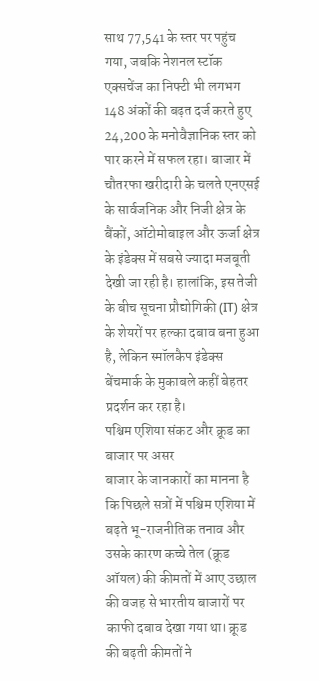साथ 77,541 के स्तर पर पहुंच गया, जबकि नेशनल स्टॉक एक्सचेंज का निफ्टी भी लगभग 148 अंकों की बढ़त दर्ज करते हुए 24,200 के मनोवैज्ञानिक स्तर को पार करने में सफल रहा। बाजार में चौतरफा खरीदारी के चलते एनएसई के सार्वजनिक और निजी क्षेत्र के बैंकों, ऑटोमोबाइल और ऊर्जा क्षेत्र के इंडेक्स में सबसे ज्यादा मजबूती देखी जा रही है। हालांकि, इस तेजी के बीच सूचना प्रौद्योगिकी (IT) क्षेत्र के शेयरों पर हल्का दबाव बना हुआ है, लेकिन स्मॉलकैप इंडेक्स बेंचमार्क के मुकाबले कहीं बेहतर प्रदर्शन कर रहा है।
पश्चिम एशिया संकट और क्रूड का बाजार पर असर
बाजार के जानकारों का मानना है कि पिछले सत्रों में पश्चिम एशिया में बढ़ते भू-राजनीतिक तनाव और उसके कारण कच्चे तेल (क्रूड ऑयल) की कीमतों में आए उछाल की वजह से भारतीय बाजारों पर काफी दबाव देखा गया था। क्रूड की बढ़ती कीमतों ने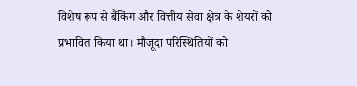विशेष रूप से बैंकिंग और वित्तीय सेवा क्षेत्र के शेयरों को प्रभावित किया था। मौजूदा परिस्थितियों को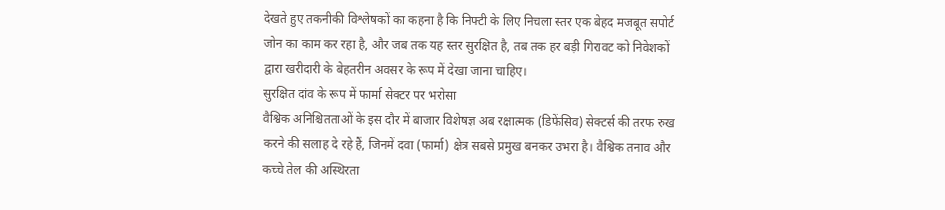देखते हुए तकनीकी विश्लेषकों का कहना है कि निफ्टी के लिए निचला स्तर एक बेहद मजबूत सपोर्ट जोन का काम कर रहा है, और जब तक यह स्तर सुरक्षित है, तब तक हर बड़ी गिरावट को निवेशकों द्वारा खरीदारी के बेहतरीन अवसर के रूप में देखा जाना चाहिए।
सुरक्षित दांव के रूप में फार्मा सेक्टर पर भरोसा
वैश्विक अनिश्चितताओं के इस दौर में बाजार विशेषज्ञ अब रक्षात्मक (डिफेंसिव) सेक्टर्स की तरफ रुख करने की सलाह दे रहे हैं, जिनमें दवा (फार्मा) क्षेत्र सबसे प्रमुख बनकर उभरा है। वैश्विक तनाव और कच्चे तेल की अस्थिरता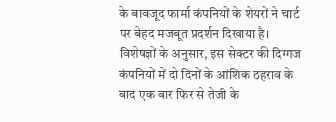के बावजूद फार्मा कंपनियों के शेयरों ने चार्ट पर बेहद मजबूत प्रदर्शन दिखाया है। विशेषज्ञों के अनुसार, इस सेक्टर की दिग्गज कंपनियों में दो दिनों के आंशिक ठहराव के बाद एक बार फिर से तेजी के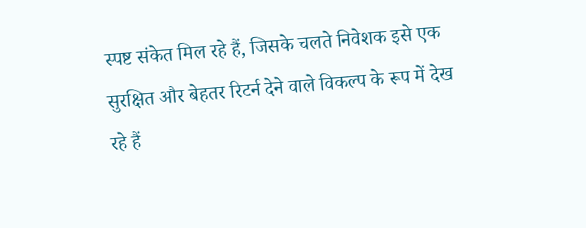स्पष्ट संकेत मिल रहे हैं, जिसके चलते निवेशक इसे एक सुरक्षित और बेहतर रिटर्न देने वाले विकल्प के रूप में देख रहे हैं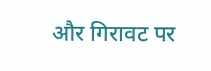और गिरावट पर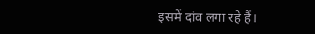इसमें दांव लगा रहे हैं।